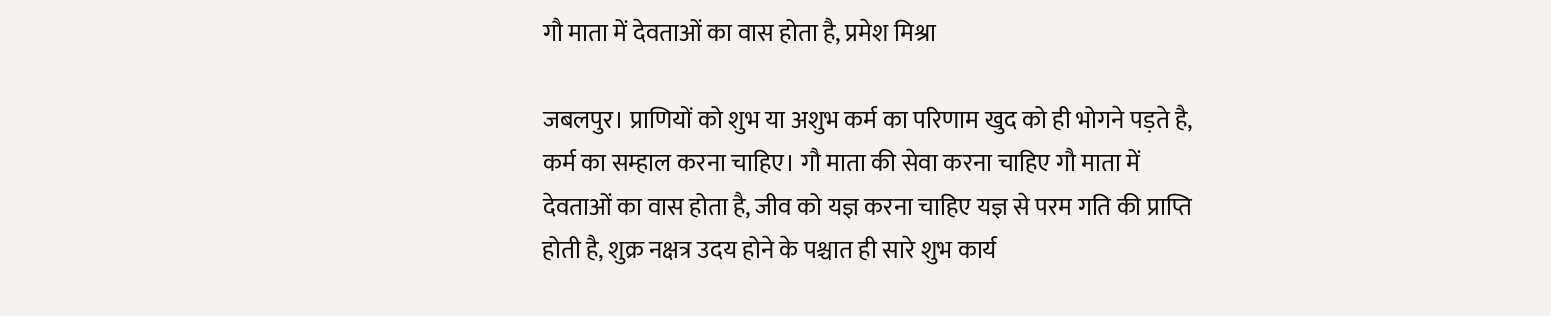गौ माता में देवताओं का वास होता है, प्रमेश मिश्रा

जबलपुर। प्राणियों को शुभ या अशुभ कर्म का परिणाम खुद को ही भोगने पड़ते है, कर्म का सम्हाल करना चाहिए। गौ माता की सेवा करना चाहिए गौ माता में देवताओं का वास होता है, जीव को यज्ञ करना चाहिए यज्ञ से परम गति की प्राप्ति होती है, शुक्र नक्षत्र उदय होने के पश्चात ही सारे शुभ कार्य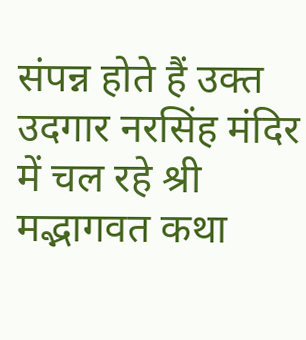संपन्न होते हैं उक्त उदगार नरसिंह मंदिर में चल रहे श्री मद्भागवत कथा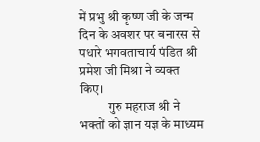में प्रभु श्री कृष्ण जी के जन्म दिन के अवशर पर बनारस से पधारे भगवताचार्य पंडित श्री प्रमेश जी मिश्रा ने व्यक्त किए।
           गुरु महराज श्री ने भक्तों को ज्ञान यज्ञ के माध्यम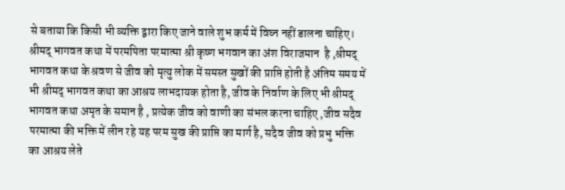से बताया कि किसी भी व्यक्ति द्वारा किए जाने वाले शुभ कर्म में विघ्न नहीं डालना चाहिए। श्रीमद् भागवत कथा में परमपिता परमात्मा श्री कृष्ण भगवान का अंश विराजमान  है ,श्रीमद् भागवत कथा के श्रवण से जीव को मृत्यु लोक में समस्त सुखों की प्राप्ति होती है अंतिम समय में भी श्रीमद् भागवत कथा का आश्रय लाभदायक होता है, जीव के निर्वाण के लिए भी श्रीमद् भागवत कथा अमृत के समान है , प्रत्येक जीव को वाणी का संभल करना चाहिए ,जीव सदैव परमात्मा की भक्ति में लीन रहे यह परम सुख की प्राप्ति का मार्ग है, सदैव जीव को प्रभु भक्ति का आश्रय लेते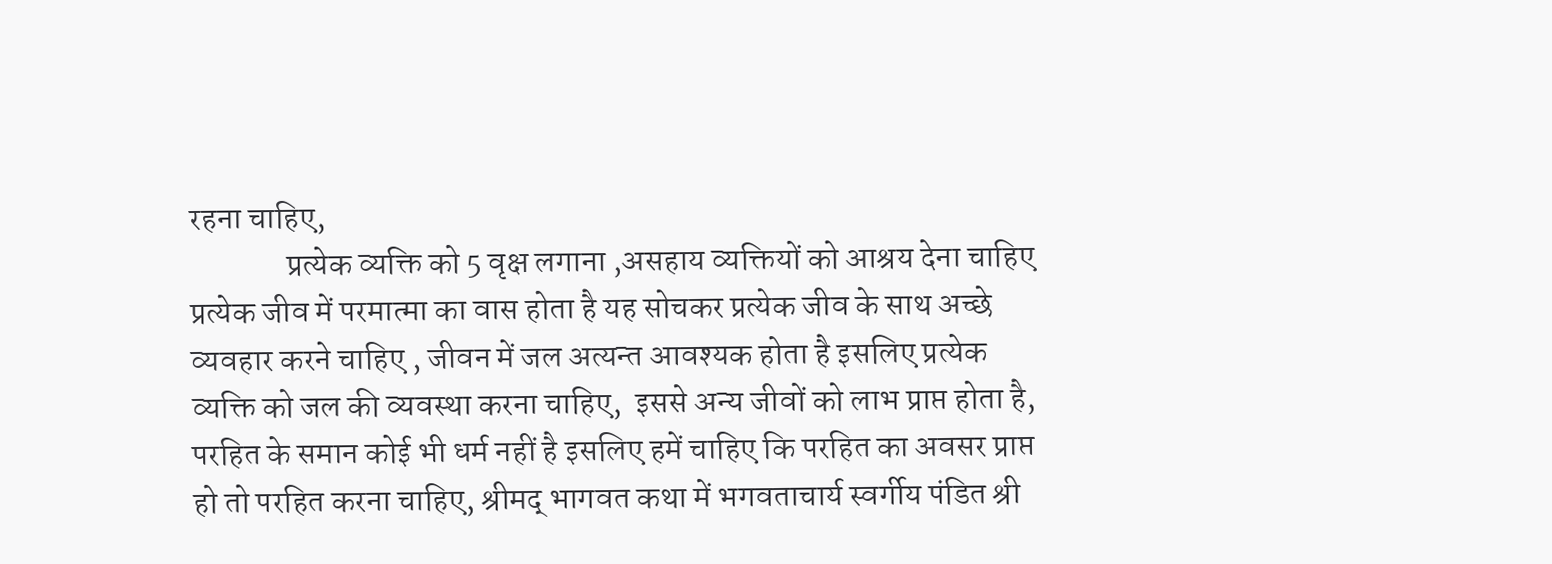रहना चाहिए,
               प्रत्येक व्यक्ति को 5 वृक्ष लगाना ,असहाय व्यक्तियों को आश्रय देना चाहिए प्रत्येक जीव में परमात्मा का वास होता है यह सोचकर प्रत्येक जीव के साथ अच्छे व्यवहार करने चाहिए , जीवन में जल अत्यन्त आवश्यक होता है इसलिए प्रत्येक व्यक्ति को जल की व्यवस्था करना चाहिए,  इससे अन्य जीवों को लाभ प्राप्त होता है, परहित के समान कोई भी धर्म नहीं है इसलिए हमें चाहिए कि परहित का अवसर प्राप्त हो तो परहित करना चाहिए, श्रीमद् भागवत कथा में भगवताचार्य स्वर्गीय पंडित श्री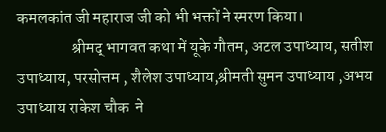कमलकांत जी महाराज जी को भी भक्तों ने स्मरण किया।
                 श्रीमद् भागवत कथा में यूके गौतम, अटल उपाध्याय, सतीश उपाध्याय, परसोत्तम , शैलेश उपाध्याय,श्रीमती सुमन उपाध्याय ,अभय उपाध्याय राकेश चौक  ने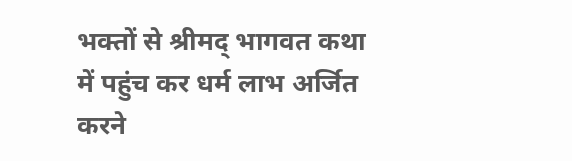भक्तों से श्रीमद् भागवत कथा में पहुंच कर धर्म लाभ अर्जित करने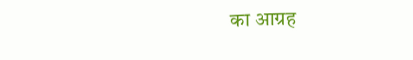का आग्रह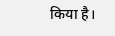किया है।